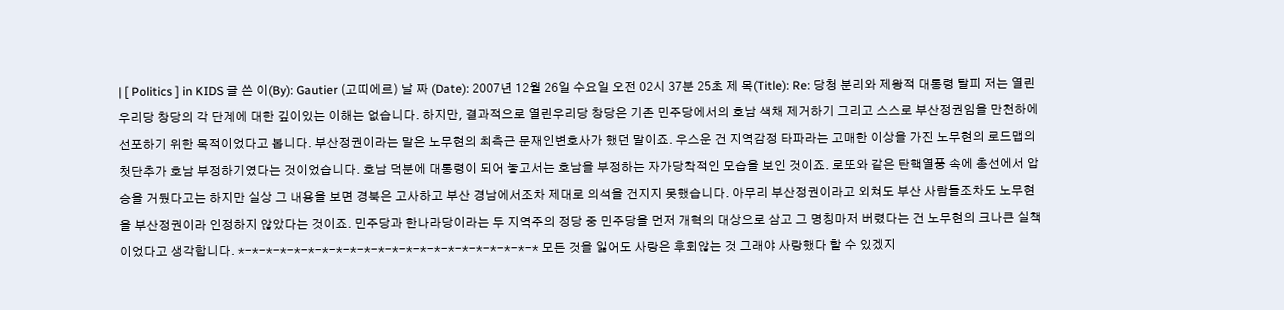| [ Politics ] in KIDS 글 쓴 이(By): Gautier (고띠에르) 날 짜 (Date): 2007년 12월 26일 수요일 오전 02시 37분 25초 제 목(Title): Re: 당청 분리와 제왕적 대통령 탈피 저는 열린우리당 창당의 각 단계에 대한 깊이있는 이해는 없습니다. 하지만, 결과적으로 열린우리당 창당은 기존 민주당에서의 호남 색채 제거하기 그리고 스스로 부산정권임을 만천하에 선포하기 위한 목적이었다고 봅니다. 부산정권이라는 말은 노무현의 최측근 문재인변호사가 했던 말이죠. 우스운 건 지역감정 타파라는 고매한 이상을 가진 노무현의 로드맵의 첫단추가 호남 부정하기였다는 것이었습니다. 호남 덕분에 대통령이 되어 놓고서는 호남을 부정하는 자가당착적인 모습을 보인 것이죠. 로또와 같은 탄핵열풍 속에 총선에서 압승을 거뒀다고는 하지만 실상 그 내용을 보면 경북은 고사하고 부산 경남에서조차 제대로 의석을 건지지 못했습니다. 아무리 부산정권이라고 외쳐도 부산 사람들조차도 노무현을 부산정권이라 인정하지 않았다는 것이죠. 민주당과 한나라당이라는 두 지역주의 정당 중 민주당을 먼저 개혁의 대상으로 삼고 그 명칭마저 버렸다는 건 노무현의 크나큰 실책이었다고 생각합니다. *-*-*-*-*-*-*-*-*-*-*-*-*-*-*-*-*-*-*-*-*-* 모든 것을 잃어도 사랑은 후회않는 것 그래야 사랑했다 할 수 있겠지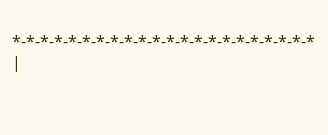*-*-*-*-*-*-*-*-*-*-*-*-*-*-*-*-*-*-*-*-*-* |